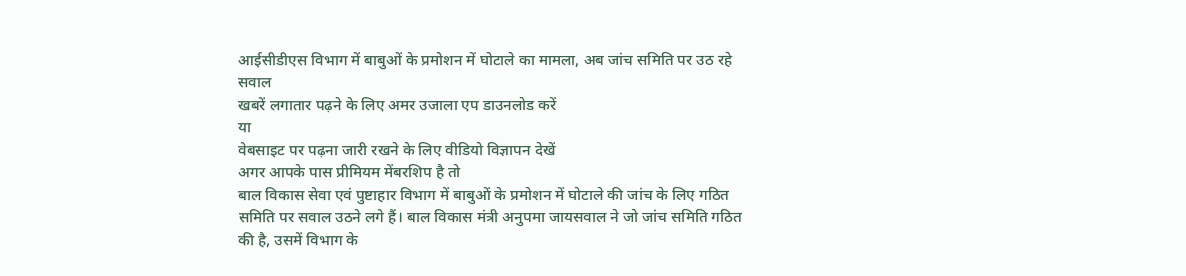आईसीडीएस विभाग में बाबुओं के प्रमोशन में घोटाले का मामला, अब जांच समिति पर उठ रहे सवाल
खबरें लगातार पढ़ने के लिए अमर उजाला एप डाउनलोड करें
या
वेबसाइट पर पढ़ना जारी रखने के लिए वीडियो विज्ञापन देखें
अगर आपके पास प्रीमियम मेंबरशिप है तो
बाल विकास सेवा एवं पुष्टाहार विभाग में बाबुओं के प्रमोशन में घोटाले की जांच के लिए गठित समिति पर सवाल उठने लगे हैं। बाल विकास मंत्री अनुपमा जायसवाल ने जो जांच समिति गठित की है, उसमें विभाग के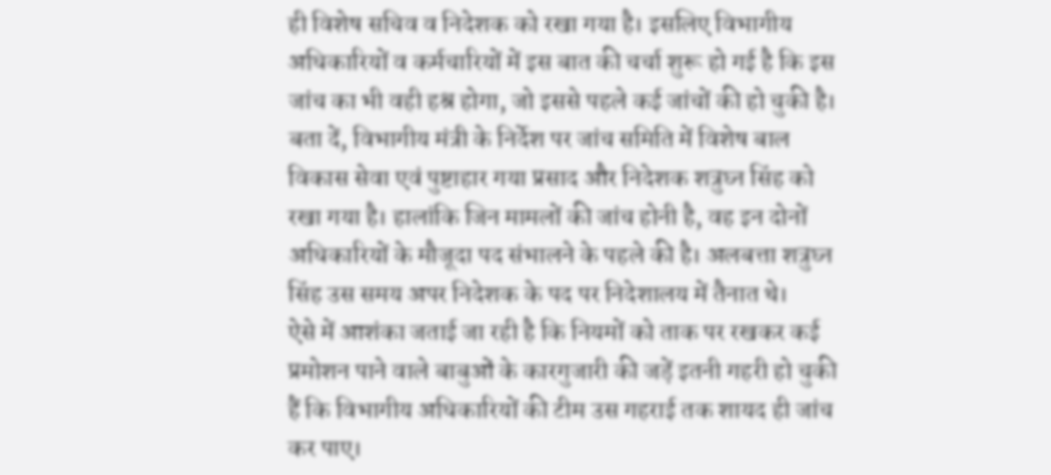ही विशेष सचिव व निदेशक को रखा गया है। इसलिए विभागीय अधिकारियों व कर्मचारियों में इस बात की चर्चा शुरू हो गई है कि इस जांच का भी वही हश्र होगा, जो इससे पहले कई जांचों की हो चुकी है।
बता दें, विभागीय मंत्री के निर्देश पर जांच समिति में विशेष बाल विकास सेवा एवं पुष्टाहार गया प्रसाद और निदेशक शत्रुघ्न सिंह को रखा गया है। हालांकि जिन मामलों की जांच होनी है, वह इन दोनों अधिकारियों के मौजूदा पद संभालने के पहले की है। अलबत्ता शत्रुघ्न सिंह उस समय अपर निदेशक के पद पर निदेशालय में तैनात थे।
ऐसे में आशंका जताई जा रही है कि नियमों को ताक पर रखकर कई प्रमोशन पाने वाले बाबुओं के कारगुजारी की जड़ें इतनी गहरी हो चुकी हैं कि विभागीय अधिकारियों की टीम उस गहराई तक शायद ही जांच कर पाए।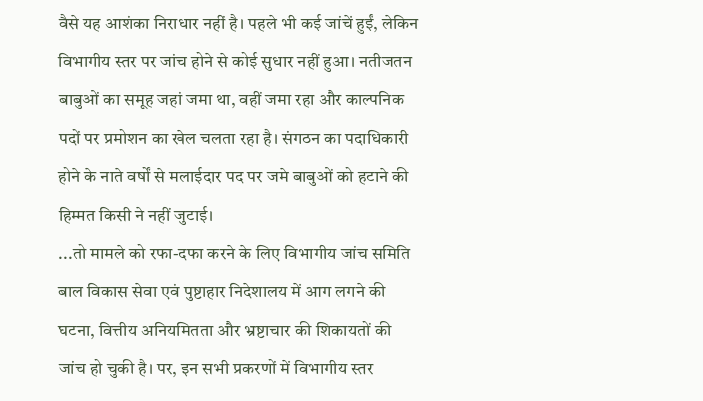वैसे यह आशंका निराधार नहीं है। पहले भी कई जांचें हुईं, लेकिन विभागीय स्तर पर जांच होने से कोई सुधार नहीं हुआ। नतीजतन बाबुओं का समूह जहां जमा था, वहीं जमा रहा और काल्पनिक पदों पर प्रमोशन का खेल चलता रहा है। संगठन का पदाधिकारी होने के नाते वर्षों से मलाईदार पद पर जमे बाबुओं को हटाने की हिम्मत किसी ने नहीं जुटाई।
...तो मामले को रफा-दफा करने के लिए विभागीय जांच समिति
बाल विकास सेवा एवं पुष्टाहार निदेशालय में आग लगने की घटना, वित्तीय अनियमितता और भ्रष्टाचार की शिकायतों की जांच हो चुकी है। पर, इन सभी प्रकरणों में विभागीय स्तर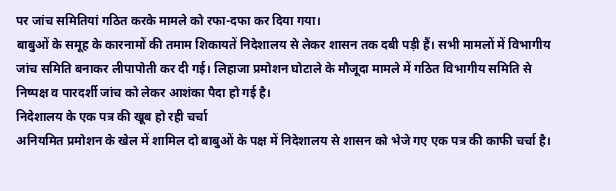पर जांच समितियां गठित करके मामले को रफा-दफा कर दिया गया।
बाबुओं के समूह के कारनामों की तमाम शिकायतें निदेशालय से लेकर शासन तक दबी पड़ी हैं। सभी मामलों में विभागीय जांच समिति बनाकर लीपापोती कर दी गई। लिहाजा प्रमोशन घोटाले के मौजूदा मामले में गठित विभागीय समिति से निष्पक्ष व पारदर्शी जांच को लेकर आशंका पैदा हो गई है।
निदेशालय के एक पत्र की खूब हो रही चर्चा
अनियमित प्रमोशन के खेल में शामिल दो बाबुओं के पक्ष में निदेशालय से शासन को भेजे गए एक पत्र की काफी चर्चा है।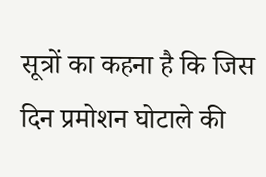सूत्रों का कहना है कि जिस दिन प्रमोशन घोटाले की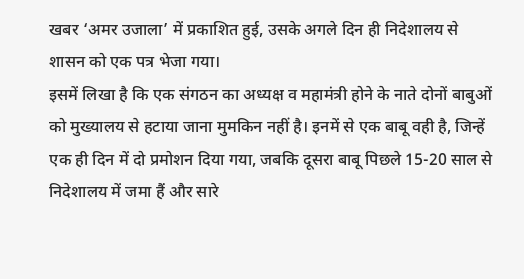खबर ‘अमर उजाला’ में प्रकाशित हुई, उसके अगले दिन ही निदेशालय से शासन को एक पत्र भेजा गया।
इसमें लिखा है कि एक संगठन का अध्यक्ष व महामंत्री होने के नाते दोनों बाबुओं को मुख्यालय से हटाया जाना मुमकिन नहीं है। इनमें से एक बाबू वही है, जिन्हें एक ही दिन में दो प्रमोशन दिया गया, जबकि दूसरा बाबू पिछले 15-20 साल से निदेशालय में जमा हैं और सारे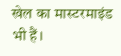खेल का मास्टरमाइंड भी हैं।